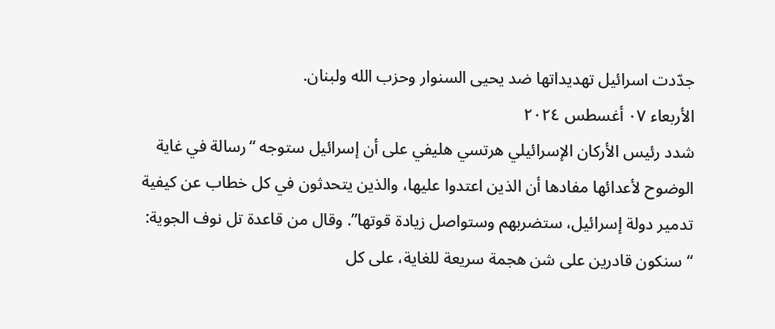جدّدت اسرائيل تهديداتها ضد يحيى السنوار وحزب الله ولبنان.
الأربعاء ٠٧ أغسطس ٢٠٢٤
شدد رئيس الأركان الإسرائيلي هرتسي هليفي على أن إسرائيل ستوجه “رسالة في غاية الوضوح لأعدائها مفادها أن الذين اعتدوا عليها، والذين يتحدثون في كل خطاب عن كيفية تدمير دولة إسرائيل، ستضربهم وستواصل زيادة قوتها”. وقال من قاعدة تل نوف الجوية: “سنكون قادرين على شن هجمة سريعة للغاية، على كل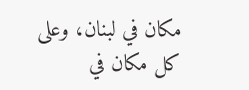مكان في لبنان، وعلى كل مكان في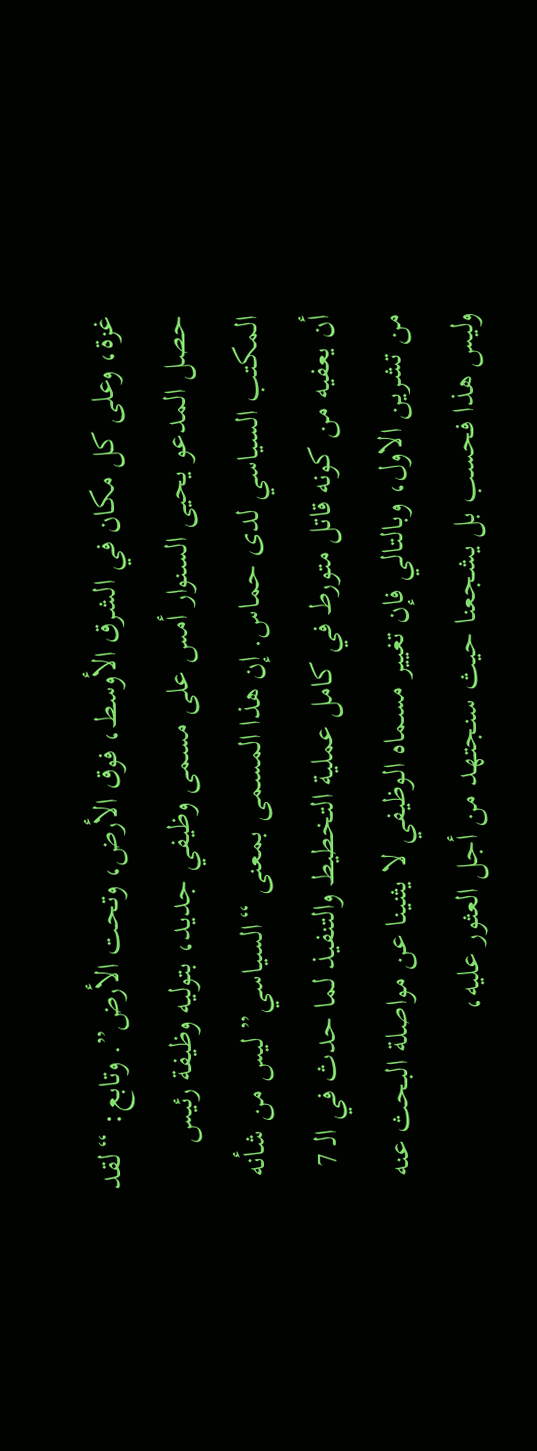غزة، وعلى كل مكان في الشرق الأوسط، فوق الأرض، وتحت الأرض”. وتابع: “لقد حصل المدعو يحيى السنوار أمس على مسمى وظيفي جديد، بتوليه وظيفة رئيس المكتب السياسي لدى حماس. إن هذا المسمى بمعنى “السياسي” ليس من شأنه أن يعفيه من كونه قاتل متورط في كامل عملية التخطيط والتنفيذ لما حدث في الـ 7 من تشرين الاول، وبالتالي فإن تغيير مسماه الوظيفي لا يثنينا عن مواصلة البحث عنه وليس هذا فحسب بل يشجعنا حيث سنجتهد من أجل العثور عليه،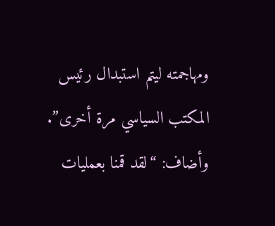ومهاجمته ليتم استبدال رئيس المكتب السياسي مرة أخرى”. وأضاف: “لقد قمنا بعمليات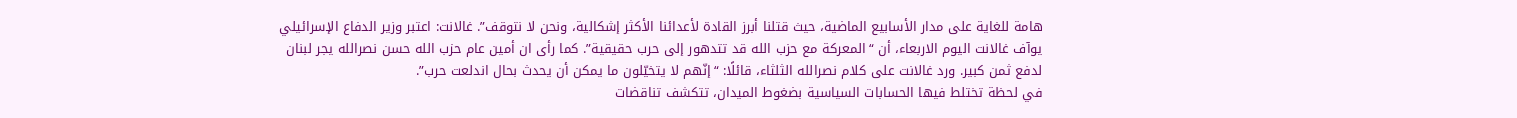هامة للغاية على مدار الأسابيع الماضية، حيث قتلنا أبرز القادة لأعدائنا الأكثر إشكالية، ونحن لا نتوقف”. غالانت: اعتبر وزير الدفاع الإسرائيلي يوآف غالانت اليوم الاربعاء، أن “المعركة مع حزب الله قد تتدهور إلى حرب حقيقية”. كما رأى ان أمين عام حزب الله حسن نصرالله يجر لبنان لدفع ثمن كبير. ورد غالانت على كلام نصرالله الثلثاء، قائلًا: “إنّهم لا يتخيّلون ما يمكن أن يحدث بحال اندلعت حرب”.
في لحظة تختلط فيها الحسابات السياسية بضغوط الميدان، تتكشف تناقضات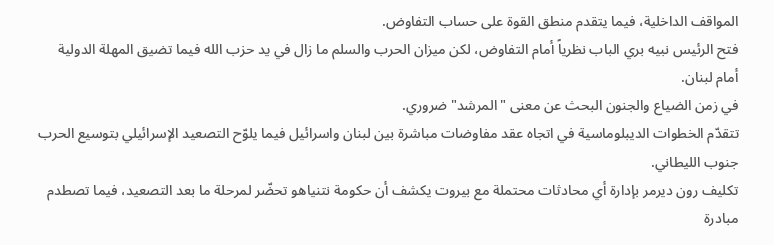المواقف الداخلية، فيما يتقدم منطق القوة على حساب التفاوض.
فتح الرئيس نبيه بري الباب نظرياً أمام التفاوض، لكن ميزان الحرب والسلم ما زال في يد حزب الله فيما تضيق المهلة الدولية أمام لبنان.
في زمن الضياع والجنون البحث عن معنى "المرشد" ضروري.
تتقدّم الخطوات الديبلوماسية في اتجاه عقد مفاوضات مباشرة بين لبنان واسرائيل فيما يلوّح التصعيد الإسرائيلي بتوسيع الحرب جنوب الليطاني.
تكليف رون ديرمر بإدارة أي محادثات محتملة مع بيروت يكشف أن حكومة نتنياهو تحضّر لمرحلة ما بعد التصعيد، فيما تصطدم مبادرة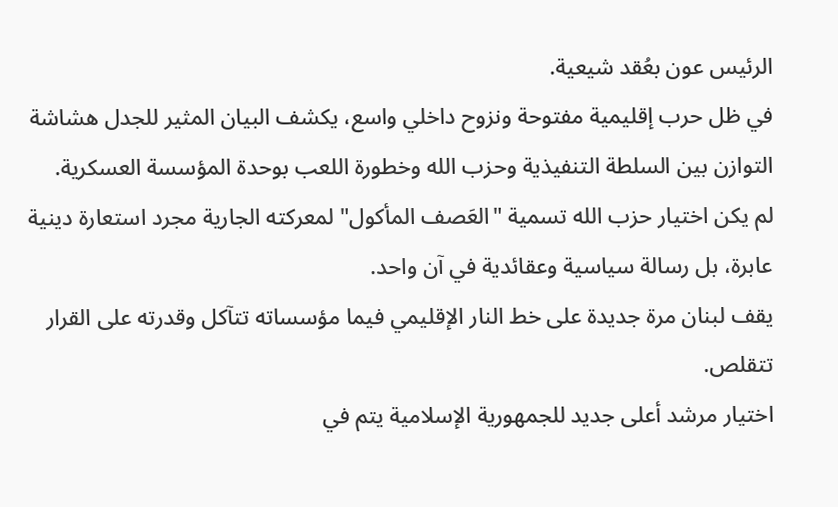الرئيس عون بعُقد شيعية.
في ظل حرب إقليمية مفتوحة ونزوح داخلي واسع، يكشف البيان المثير للجدل هشاشة التوازن بين السلطة التنفيذية وحزب الله وخطورة اللعب بوحدة المؤسسة العسكرية.
لم يكن اختيار حزب الله تسمية "العَصف المأكول" لمعركته الجارية مجرد استعارة دينية عابرة، بل رسالة سياسية وعقائدية في آن واحد.
يقف لبنان مرة جديدة على خط النار الإقليمي فيما مؤسساته تتآكل وقدرته على القرار تتقلص.
اختيار مرشد أعلى جديد للجمهورية الإسلامية يتم في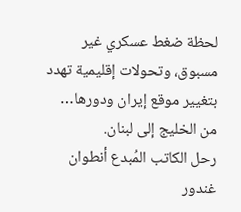لحظة ضغط عسكري غير مسبوق، وتحولات إقليمية تهدد بتغيير موقع إيران ودورها… من الخليج إلى لبنان.
رحل الكاتب المُبدع أنطوان غندور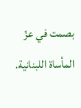بصمت في عزّ المأساة اللبنانية.